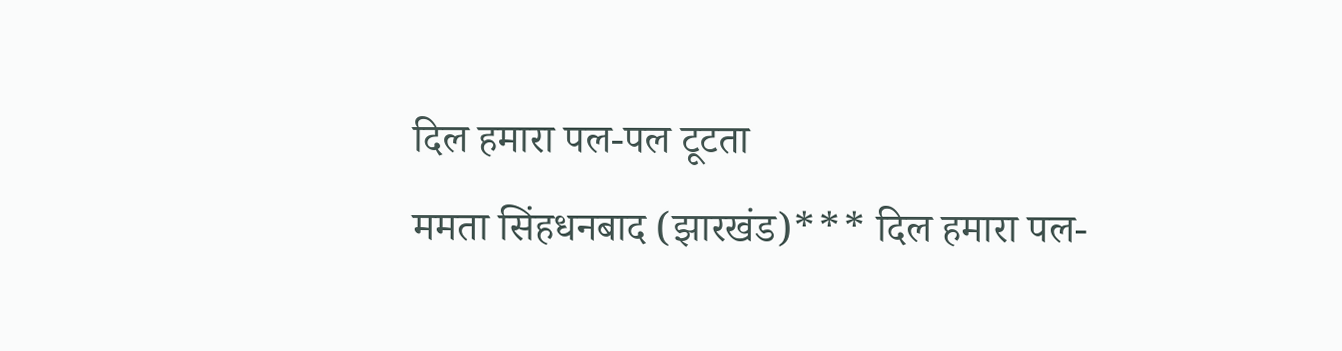दिल हमारा पल-पल टूटता
ममता सिंहधनबाद (झारखंड)*** दिल हमारा पल-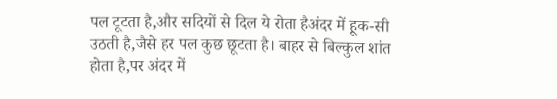पल टूटता है,और सदियों से दिल ये रोता हैअंदर में हूक-सी उठती है,जैसे हर पल कुछ छूटता है। बाहर से बिल्कुल शांत होता है,पर अंदर में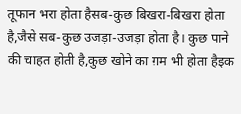तूफान भरा होता हैसब-कुछ बिखरा-बिखरा होता है,जैसे सब-कुछ उजड़ा-उजड़ा होता है। कुछ पाने की चाहत होती है,कुछ खोने का ग़म भी होता हैइक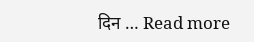दिन … Read more